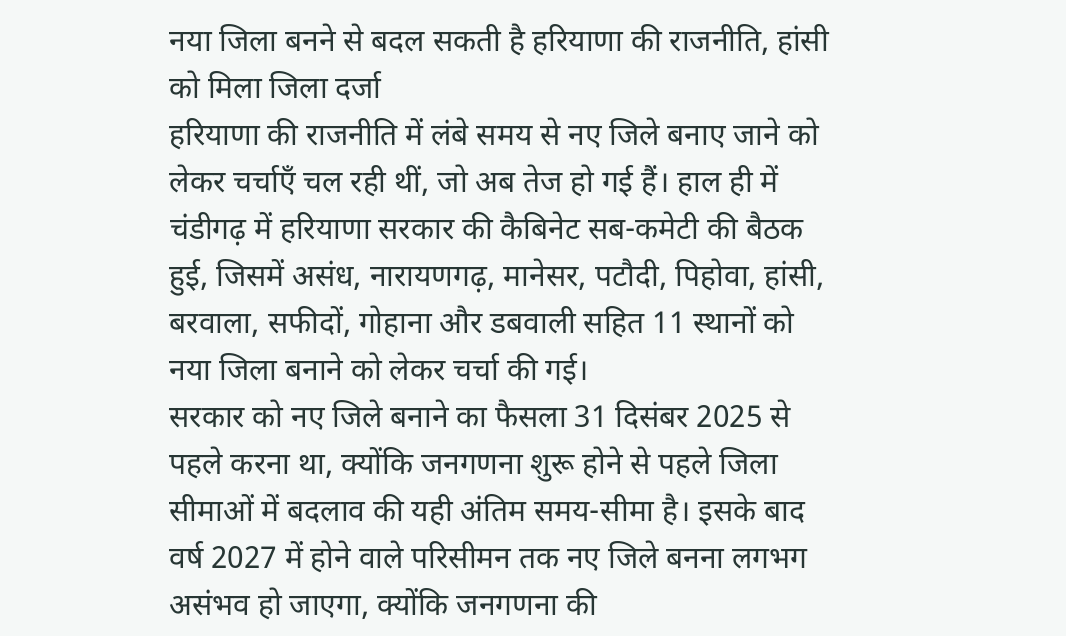नया जिला बनने से बदल सकती है हरियाणा की राजनीति, हांसी को मिला जिला दर्जा
हरियाणा की राजनीति में लंबे समय से नए जिले बनाए जाने को लेकर चर्चाएँ चल रही थीं, जो अब तेज हो गई हैं। हाल ही में चंडीगढ़ में हरियाणा सरकार की कैबिनेट सब-कमेटी की बैठक हुई, जिसमें असंध, नारायणगढ़, मानेसर, पटौदी, पिहोवा, हांसी, बरवाला, सफीदों, गोहाना और डबवाली सहित 11 स्थानों को नया जिला बनाने को लेकर चर्चा की गई।
सरकार को नए जिले बनाने का फैसला 31 दिसंबर 2025 से पहले करना था, क्योंकि जनगणना शुरू होने से पहले जिला सीमाओं में बदलाव की यही अंतिम समय-सीमा है। इसके बाद वर्ष 2027 में होने वाले परिसीमन तक नए जिले बनना लगभग असंभव हो जाएगा, क्योंकि जनगणना की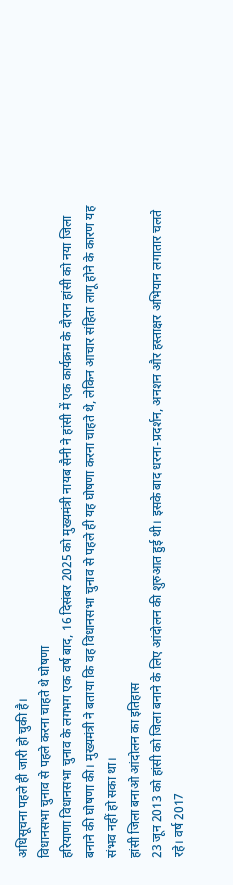अधिसूचना पहले ही जारी हो चुकी है।
विधानसभा चुनाव से पहले करना चाहते थे घोषणा
हरियाणा विधानसभा चुनाव के लगभग एक वर्ष बाद, 16 दिसंबर 2025 को मुख्यमंत्री नायब सैनी ने हांसी में एक कार्यक्रम के दौरान हांसी को नया जिला बनाने की घोषणा की। मुख्यमंत्री ने बताया कि वह विधानसभा चुनाव से पहले ही यह घोषणा करना चाहते थे, लेकिन आचार संहिता लागू होने के कारण यह संभव नहीं हो सका था।
हांसी जिला बनाओ आंदोलन का इतिहास
23 जून 2013 को हांसी को जिला बनाने के लिए आंदोलन की शुरुआत हुई थी। इसके बाद धरना-प्रदर्शन, अनशन और हस्ताक्षर अभियान लगातार चलते रहे। वर्ष 2017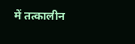में तत्कालीन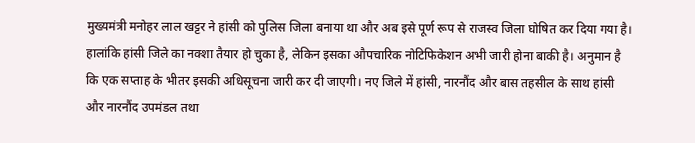मुख्यमंत्री मनोहर लाल खट्टर ने हांसी को पुलिस जिला बनाया था और अब इसे पूर्ण रूप से राजस्व जिला घोषित कर दिया गया है।
हालांकि हांसी जिले का नक्शा तैयार हो चुका है, लेकिन इसका औपचारिक नोटिफिकेशन अभी जारी होना बाकी है। अनुमान है कि एक सप्ताह के भीतर इसकी अधिसूचना जारी कर दी जाएगी। नए जिले में हांसी, नारनौंद और बास तहसील के साथ हांसी और नारनौंद उपमंडल तथा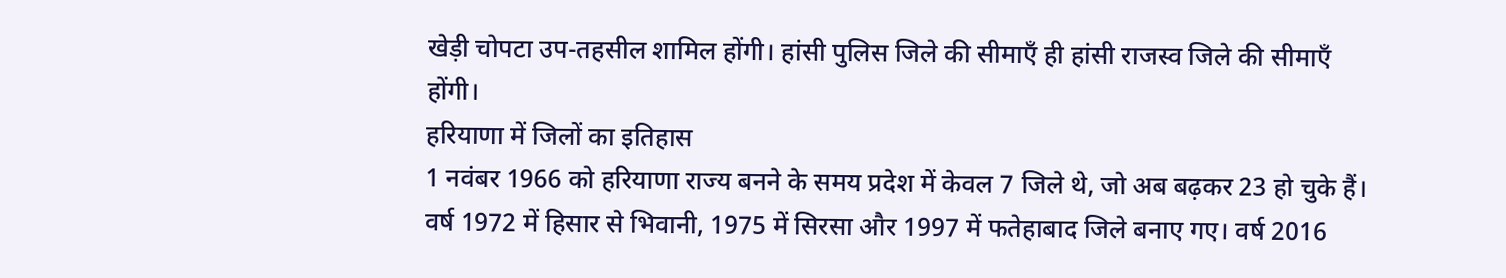खेड़ी चोपटा उप-तहसील शामिल होंगी। हांसी पुलिस जिले की सीमाएँ ही हांसी राजस्व जिले की सीमाएँ होंगी।
हरियाणा में जिलों का इतिहास
1 नवंबर 1966 को हरियाणा राज्य बनने के समय प्रदेश में केवल 7 जिले थे, जो अब बढ़कर 23 हो चुके हैं। वर्ष 1972 में हिसार से भिवानी, 1975 में सिरसा और 1997 में फतेहाबाद जिले बनाए गए। वर्ष 2016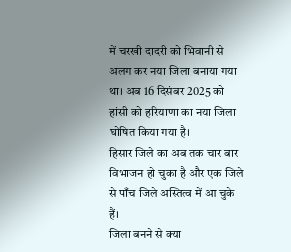में चरखी दादरी को भिवानी से अलग कर नया जिला बनाया गया था। अब 16 दिसंबर 2025 को हांसी को हरियाणा का नया जिला घोषित किया गया है।
हिसार जिले का अब तक चार बार विभाजन हो चुका है और एक जिले से पाँच जिले अस्तित्व में आ चुके हैं।
जिला बनने से क्या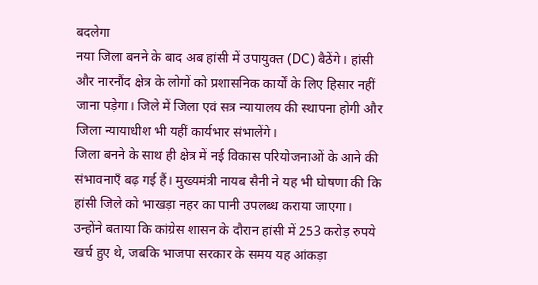बदलेगा
नया जिला बनने के बाद अब हांसी में उपायुक्त (DC) बैठेंगे। हांसी और नारनौंद क्षेत्र के लोगों को प्रशासनिक कार्यों के लिए हिसार नहीं जाना पड़ेगा। जिले में जिला एवं सत्र न्यायालय की स्थापना होगी और जिला न्यायाधीश भी यहीं कार्यभार संभालेंगे।
जिला बनने के साथ ही क्षेत्र में नई विकास परियोजनाओं के आने की संभावनाएँ बढ़ गई हैं। मुख्यमंत्री नायब सैनी ने यह भी घोषणा की कि हांसी जिले को भाखड़ा नहर का पानी उपलब्ध कराया जाएगा। उन्होंने बताया कि कांग्रेस शासन के दौरान हांसी में 253 करोड़ रुपये खर्च हुए थे, जबकि भाजपा सरकार के समय यह आंकड़ा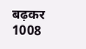बढ़कर 1008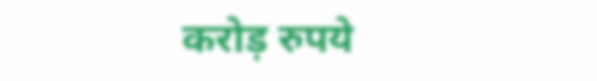करोड़ रुपये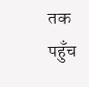तक पहुँच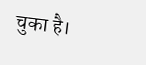चुका है।